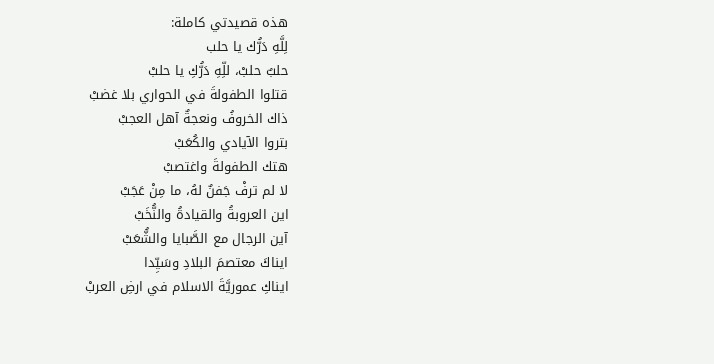هذه قصيدتي كاملة:
لِلَّهِ دَرُّك يا حلب
حلبٌ حلبْ، للِّهِ دَرُّكِ يا حلبْ
قتلوا الطفولةَ في الحواري بلا غضبْ
ذاك الخروفُ ونعجةٌ آهل العجبْ
بتروا الآيادي والكُعَبْ
هتك الطفولةَ واغتصبْ
لا لم ترفْ جَفنٌ لهُ، ما مِنْ عَجَبْ
اين العروبةُ والقيادةُ والنُّخَبْ
آين الرجال مع الصَّبايا والشُّعَبْ
ايناكَ معتصمَ البلادِ وسَيِّدا
ايناكِ عموريَّةَ الاسلام في ارضِ العربْ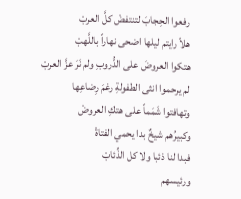رفعوا الحِجابَ لتنتفضْ كلَّ العربْ
هلاّ رايتم ليلها اضحى نهاراً باللَّهبْ
هتكوا العروضَ على الدُّروبِ ولم نَرَ عزَّ العربْ
لم يرحموا انثى الطفولةِ رغمَ رِضاعِها
وتهافتوا شَمَماً على هتكِ العروضْ
وكبيرُهم شيخٌ بدا يحمي الفتاةْ
فبدا لنا ذئبا ولا كل الذِّئابْ
ورئيسهم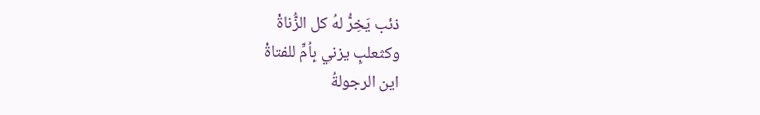ذئب يَخِرُّ لهُ كل الزُّناةْ
وكثعلبٍ يزني بِاُمٍّ للفتاةْ
اين الرجولةُ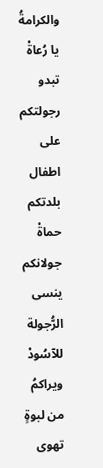والكرامةُ يا رُعاةْ
تبدو رجولتكم على اطفال بلدتكم حماةْ
جولانكم ينسى الرُّجولة للآسُودْ
ويراكمُ من لبوةٍ تهوى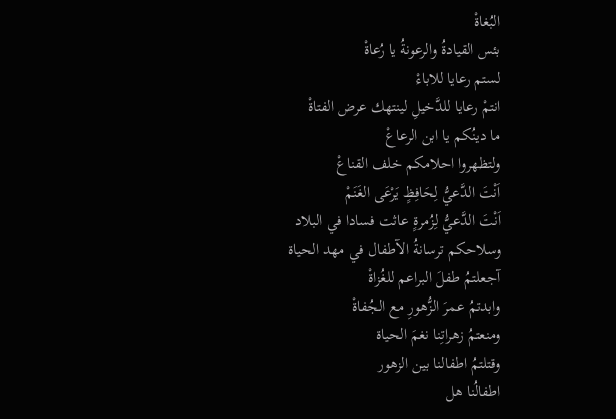البُغاةْ
بئس القيادةُ والرعونةُ يا رُعاةْ
لستم رعايا للاباءْ
انتمْ رعايا للدَّخيلِ لينتهك عرض الفتاةْ
ما دينُكم يا ابن الرعاعْ
ولتظهروا احلامكم خلف القناعْ
اَنْتَ الدَّعيُّ لِحَافِظٍ يَرْعَى الغَنَمْ
اَنْتَ الدَّعيُّ لِزُمرةٍ عاثت فسادا في البلاد
وسلاحكم ترسانةُ الآطفال في مهد الحياة
آجعلتمُ طفلَ البراعم للغُزاةْ
وابدتمُ عمرَ الزُّهورِ مع الجُفاةْ
ومنعتمُ زهراتِنا نغمَ الحياة
وقتلتمُ اطفالنا بين الزهور
اطفالُنا هل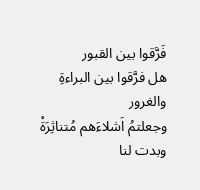فَرَّقوا بين القبور
هل فرَّقوا بين البراءةِ والغرور
وجعلتمُ اَشلاءَهم مُتناثِرَةْ
وبدت لنا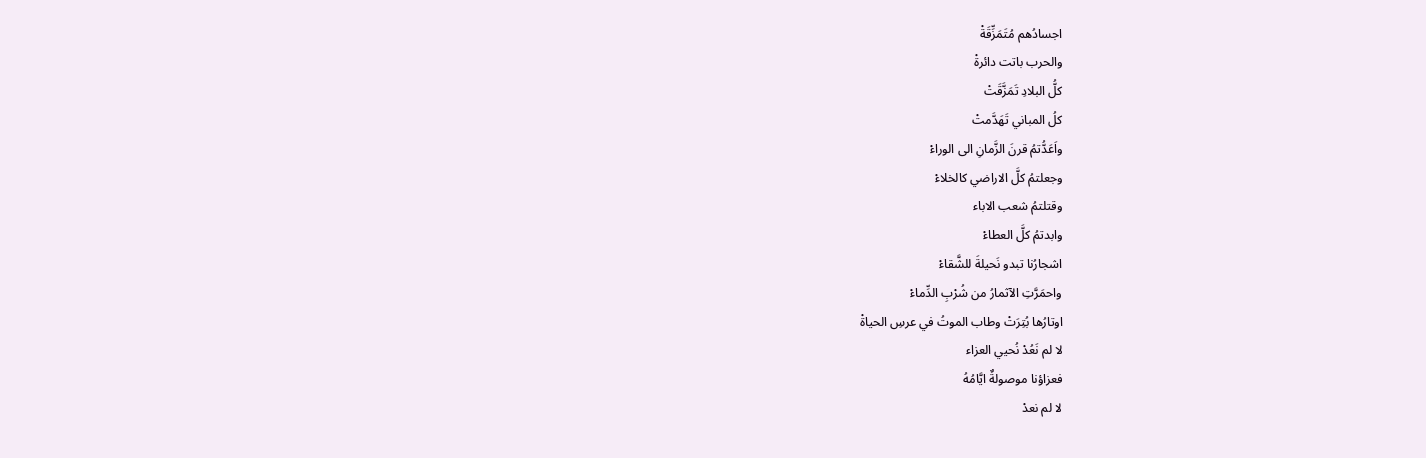اجسادُهم مُتَمَزِّقَةْ
والحرب باتت دائرةْ
كلُّ البلادِ تَمَزَّقَتْ
كلُ المباني تَهَدَّمتْ
واَعَدُّتمُ قرنَ الزَّمانِ الى الوراءْ
وجعلتمُ كلَّ الاراضي كالخلاءْ
وقتلتمُ شعب الاباء
وابدتمُ كلَّ العطاءْ
اشجارُنا تبدو نَحيلةَ للشَّقاءْ
واحمَرَّتِ الآثمارُ من شُرْبِ الدِّماءْ
اوتارُها بُتِرَتْ وطاب الموتُ في عرسِ الحياةْ
لا لم نَعُدْ نُحيي العزاء
فعزاؤنا موصولةٌ ايَّامُهُ
لا لم نعدْ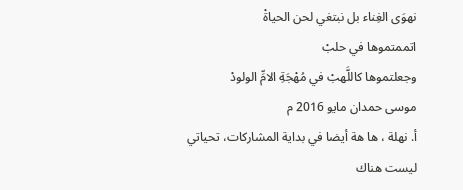نهوَى الغِناء بل نبتغي لحن الحياةْ
اتممتموها في حلبْ
وجعلتموها كاللَّهبْ في مُهْجَةِ الامِّ الولودْ
موسى حمدان مايو 2016 م
أ. نهلة ، ها هة أيضا في بداية المشاركات، تحياتي
ليست هناك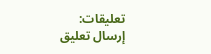تعليقات:
إرسال تعليق